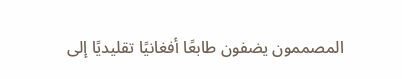المصممون يضفون طابعًا أفغانيًا تقليديًا إلى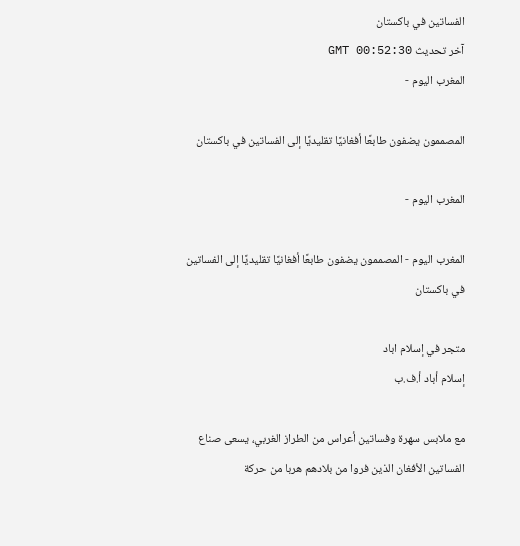الفساتين في باكستان
آخر تحديث GMT 00:52:30
المغرب اليوم -

المصممون يضفون طابعًا أفغانيًا تقليديًا إلى الفساتين في باكستان

المغرب اليوم -

المغرب اليوم - المصممون يضفون طابعًا أفغانيًا تقليديًا إلى الفساتين في باكستان

متجر في إسلام اباد
إسلام أباد أ.ف.ب

مع ملابس سهرة وفساتين أعراس من الطراز الغربي، يسعى صناع الفساتين الأفغان الذين فروا من بلادهم هربا من حركة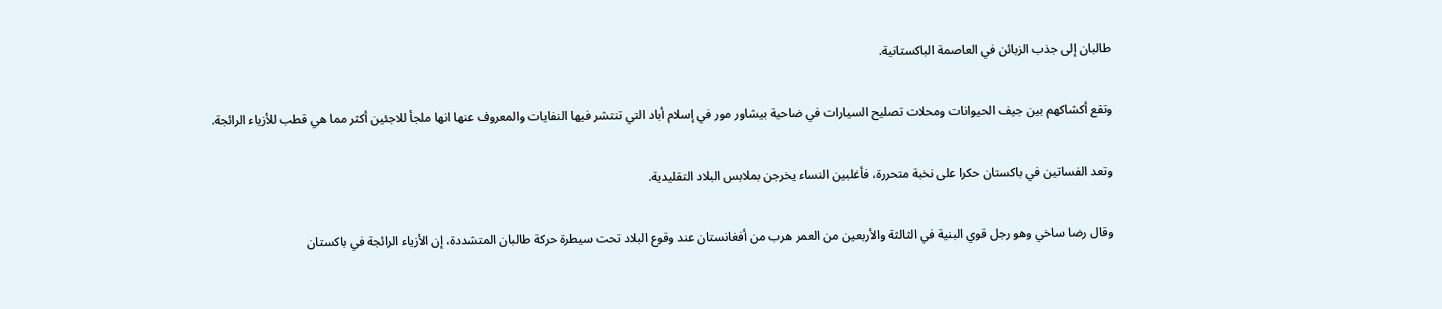طالبان إلى جذب الزبائن في العاصمة الباكستانية.

وتقع أكشاكهم بين جيف الحيوانات ومحلات تصليح السيارات في ضاحية بيشاور مور في إسلام أباد التي تنتشر فيها النفايات والمعروف عنها انها ملجأ للاجئين أكثر مما هي قطب للأزياء الرائجة.

وتعد الفساتين في باكستان حكرا على نخبة متحررة، فأغلبين النساء يخرجن بملابس البلاد التقليدية.

وقال رضا ساخي وهو رجل قوي البنية في الثالثة والأربعين من العمر هرب من أفغانستان عند وقوع البلاد تحت سيطرة حركة طالبان المتشددة، إن الأزياء الرائجة في باكستان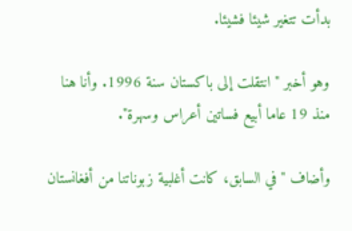بدأت تتغير شيئا فشيئا.

وهو أخبر "انتقلت إلى باكستان سنة 1996. وأنا هنا منذ 19 عاما أبيع فساتين أعراس وسهرة".

وأضاف "في السابق، كانت أغلبية زبوناتنا من أفغانستان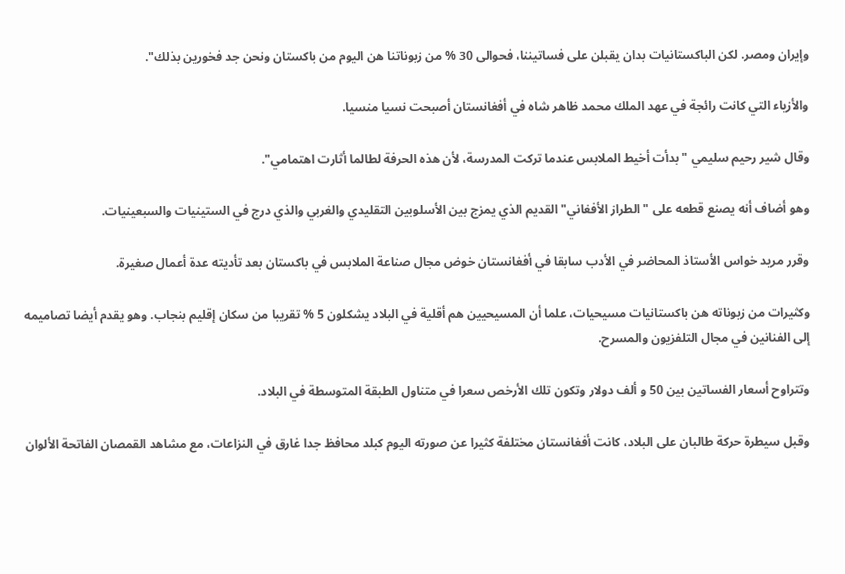وإيران ومصر. لكن الباكستانيات بدان يقبلن على فساتيننا، فحوالى 30 % من زبوناتنا هن اليوم من باكستان ونحن جد فخورين بذلك".

والأزياء التي كانت رائجة في عهد الملك محمد ظاهر شاه في أفغانستان أصبحت نسيا منسيا.

وقال شير رحيم سليمي "بدأت أخيط الملابس عندما تركت المدرسة، لأن هذه الحرفة لطالما أثارت اهتمامي".

وهو أضاف أنه يصنع قطعه على "الطراز الأفغاني" القديم الذي يمزج بين الأسلوبين التقليدي والغربي والذي درج في الستينيات والسبعينيات.

وقرر مريد خواس الأستاذ المحاضر في الأدب سابقا في أفغانستان خوض مجال صناعة الملابس في باكستان بعد تأديته عدة أعمال صغيرة.

وكثيرات من زبوناته هن باكستانيات مسيحيات، علما أن المسيحيين هم أقلية في البلاد يشكلون 5 % تقريبا من سكان إقليم بنجاب. وهو يقدم أيضا تصاميمه إلى الفنانين في مجال التلفزيون والمسرح.

وتتراوح أسعار الفساتين بين 50 و ألف دولار وتكون تلك الأرخص سعرا في متناول الطبقة المتوسطة في البلاد.

وقبل سيطرة حركة طالبان على البلاد، كانت أفغانستان مختلفة كثيرا عن صورته اليوم كبلد محافظ جدا غارق في النزاعات، مع مشاهد القمصان الفاتحة الألوان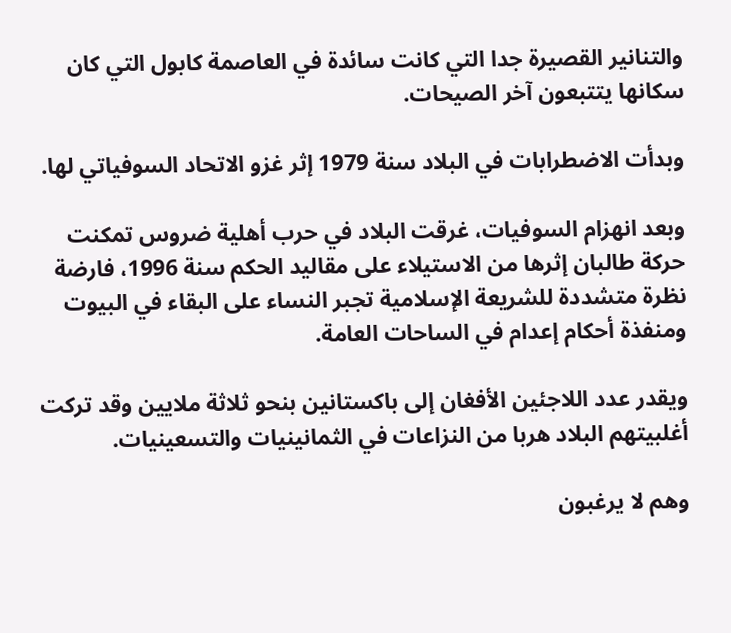والتنانير القصيرة جدا التي كانت سائدة في العاصمة كابول التي كان سكانها يتتبعون آخر الصيحات.

وبدأت الاضطرابات في البلاد سنة 1979 إثر غزو الاتحاد السوفياتي لها.

وبعد انهزام السوفيات، غرقت البلاد في حرب أهلية ضروس تمكنت حركة طالبان إثرها من الاستيلاء على مقاليد الحكم سنة 1996، فارضة نظرة متشددة للشريعة الإسلامية تجبر النساء على البقاء في البيوت ومنفذة أحكام إعدام في الساحات العامة.

ويقدر عدد اللاجئين الأفغان إلى باكستانين بنحو ثلاثة ملايين وقد تركت أغلبيتهم البلاد هربا من النزاعات في الثمانينيات والتسعينيات.

وهم لا يرغبون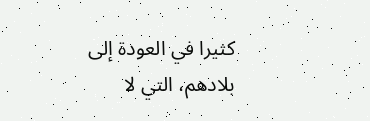كثيرا في العودة إلى بلادهم، التي لا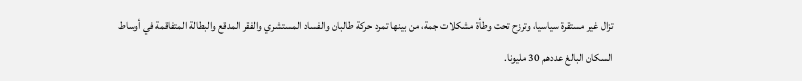تزال غير مستقرة سياسيا، وترزح تحت وطأة مشكلات جمة، من بينها تمرد حركة طالبان والفساد المستشري والفقر المدقع والبطالة المتفاقمة في أوساط السكان البالغ عددهم 30 مليونا.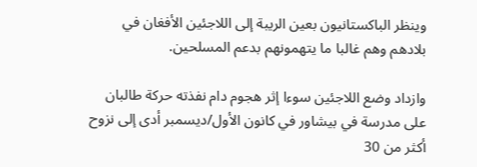وينظر الباكستانيون بعين الريبة إلى اللاجئين الأفغان في بلادهم وهم غالبا ما يتهمونهم بدعم المسلحين.

وازداد وضع اللاجئين سوءا إثر هجوم دام نفذته حركة طالبان على مدرسة في بيشاور في كانون الأول/ديسمبر أدى إلى نزوح أكثر من 30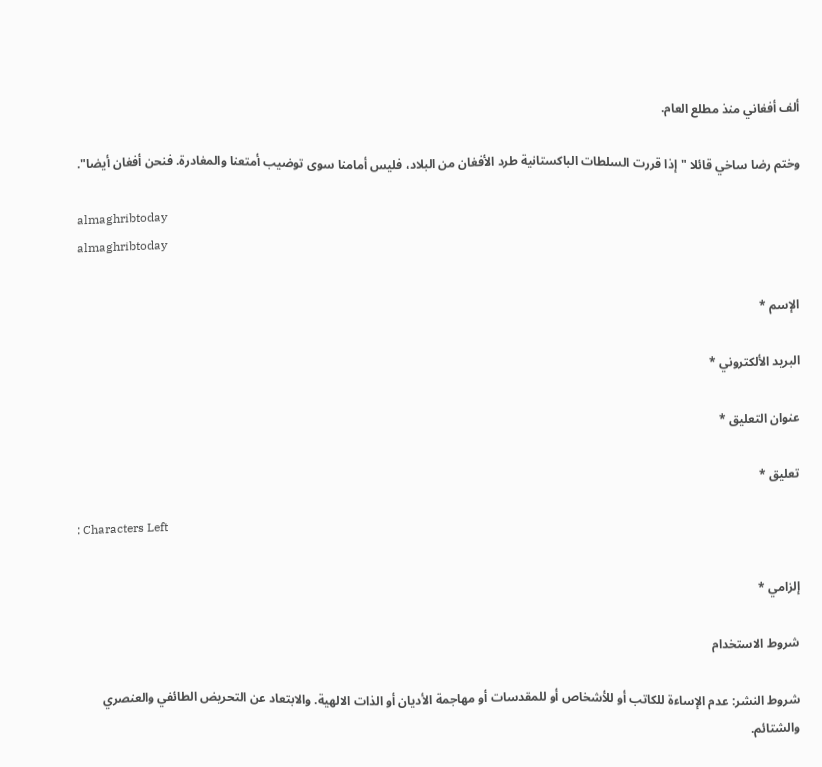ألف أفغاني منذ مطلع العام.

وختم رضا ساخي قائلا "إذا قررت السلطات الباكستانية طرد الأفغان من البلاد، فليس أمامنا سوى توضيب أمتعنا والمغادرة. فنحن أفغان أيضا".

almaghribtoday
almaghribtoday

الإسم *

البريد الألكتروني *

عنوان التعليق *

تعليق *

: Characters Left

إلزامي *

شروط الاستخدام

شروط النشر: عدم الإساءة للكاتب أو للأشخاص أو للمقدسات أو مهاجمة الأديان أو الذات الالهية. والابتعاد عن التحريض الطائفي والعنصري والشتائم.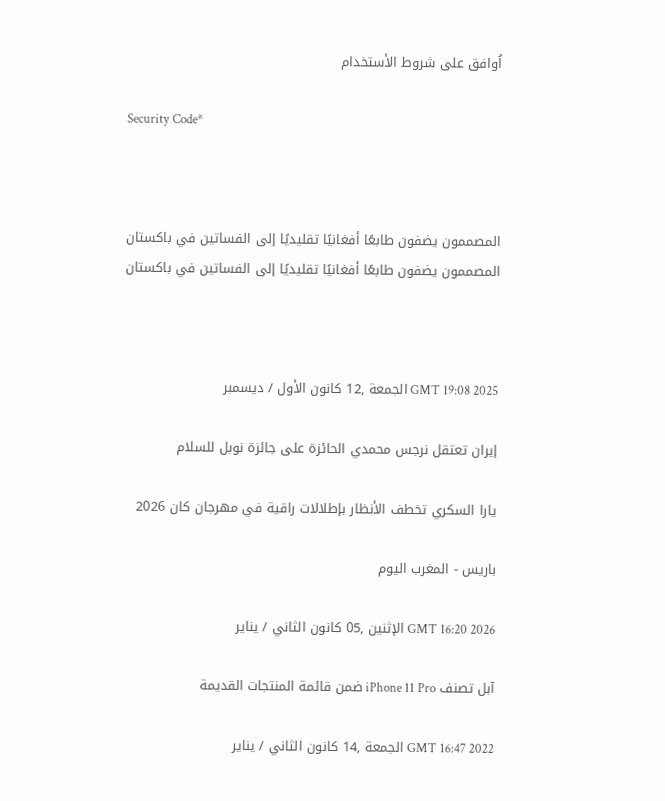اُوافق على شروط الأستخدام

Security Code*



المصممون يضفون طابعًا أفغانيًا تقليديًا إلى الفساتين في باكستان المصممون يضفون طابعًا أفغانيًا تقليديًا إلى الفساتين في باكستان



GMT 19:08 2025 الجمعة ,12 كانون الأول / ديسمبر

إيران تعتقل نرجس محمدي الحائزة على جائزة نوبل للسلام

يارا السكري تخطف الأنظار بإطلالات راقية في مهرجان كان 2026

باريس - المغرب اليوم

GMT 16:20 2026 الإثنين ,05 كانون الثاني / يناير

آبل تصنف iPhone 11 Pro ضمن قائمة المنتجات القديمة

GMT 16:47 2022 الجمعة ,14 كانون الثاني / يناير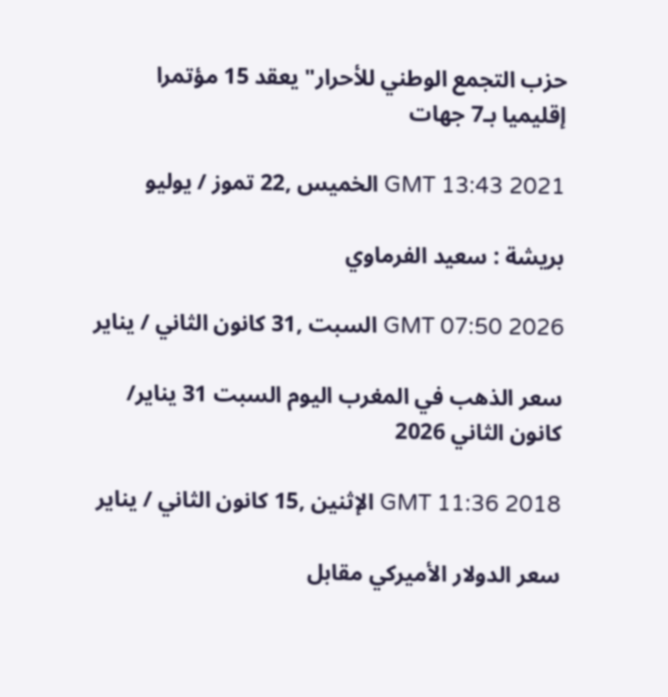حزب التجمع الوطني للأحرار" يعقد 15 مؤتمرا إقليميا بـ7 جهات

GMT 13:43 2021 الخميس ,22 تموز / يوليو

بريشة : سعيد الفرماوي

GMT 07:50 2026 السبت ,31 كانون الثاني / يناير

سعر الذهب في المغرب اليوم السبت 31 يناير/ كانون الثاني 2026

GMT 11:36 2018 الإثنين ,15 كانون الثاني / يناير

سعر الدولار الأميركي مقابل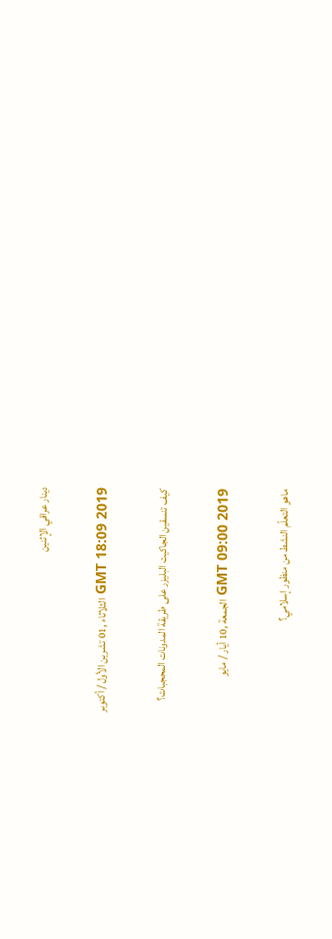دينار عراقي الإثنين

GMT 18:09 2019 الثلاثاء ,01 تشرين الأول / أكتوبر

كيف تنسقين الجاكيت البليزر على طريقة المدونات المحجبات؟

GMT 09:00 2019 الجمعة ,10 أيار / مايو

ماهو التعلّم النشط من منظور إسلامي؟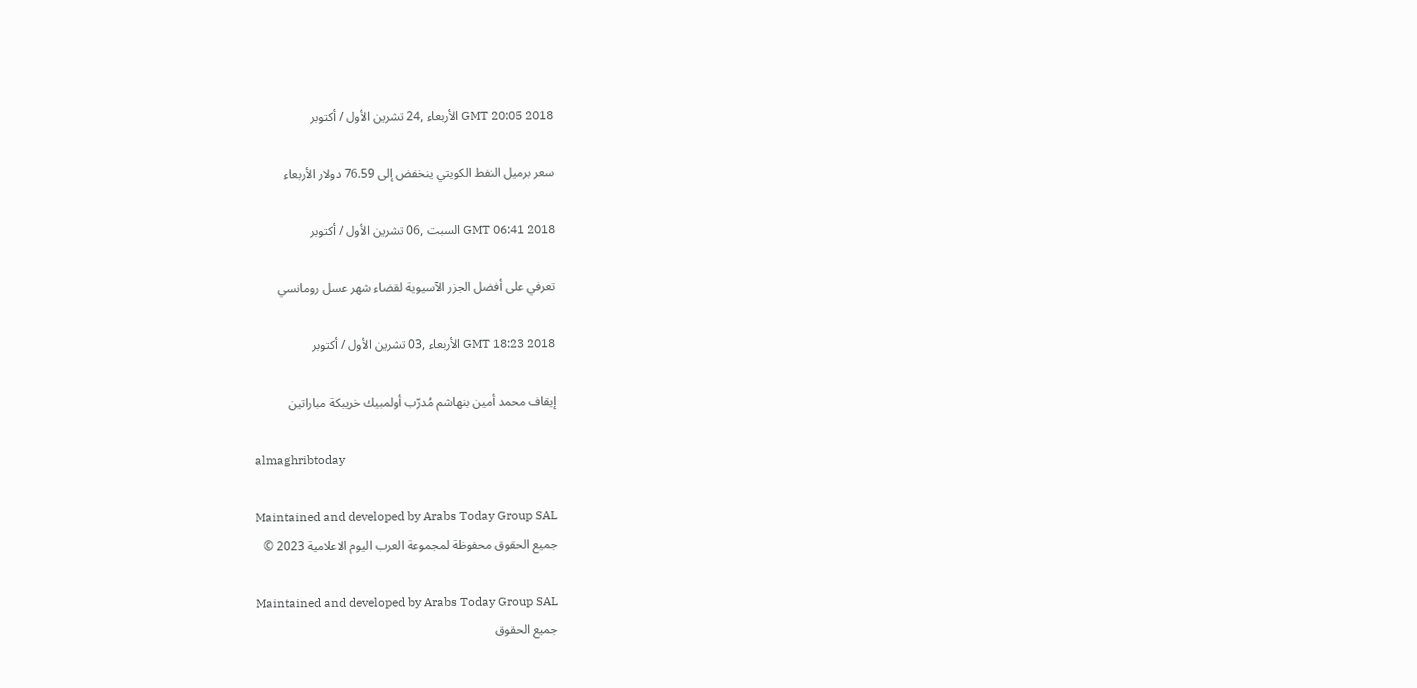GMT 20:05 2018 الأربعاء ,24 تشرين الأول / أكتوبر

سعر برميل النفط الكويتي ينخفض إلى 76.59 دولار الأربعاء

GMT 06:41 2018 السبت ,06 تشرين الأول / أكتوبر

تعرفي على أفضل الجزر الآسيوية لقضاء شهر عسل رومانسي

GMT 18:23 2018 الأربعاء ,03 تشرين الأول / أكتوبر

إيقاف محمد أمين بنهاشم مُدرّب أولمبيك خريبكة مباراتين

almaghribtoday

Maintained and developed by Arabs Today Group SAL
جميع الحقوق محفوظة لمجموعة العرب اليوم الاعلامية 2023 ©

Maintained and developed by Arabs Today Group SAL
جميع الحقوق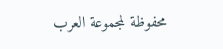محفوظة لمجموعة العرب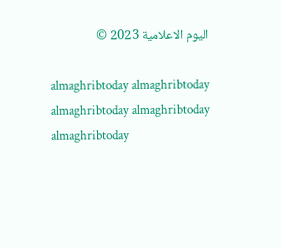اليوم الاعلامية 2023 ©

almaghribtoday almaghribtoday almaghribtoday almaghribtoday
almaghribtoday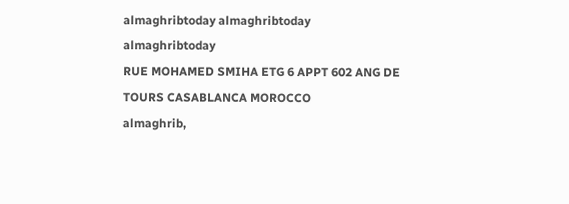almaghribtoday almaghribtoday
almaghribtoday
RUE MOHAMED SMIHA ETG 6 APPT 602 ANG DE TOURS CASABLANCA MOROCCO
almaghrib,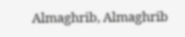Almaghrib, Almaghrib